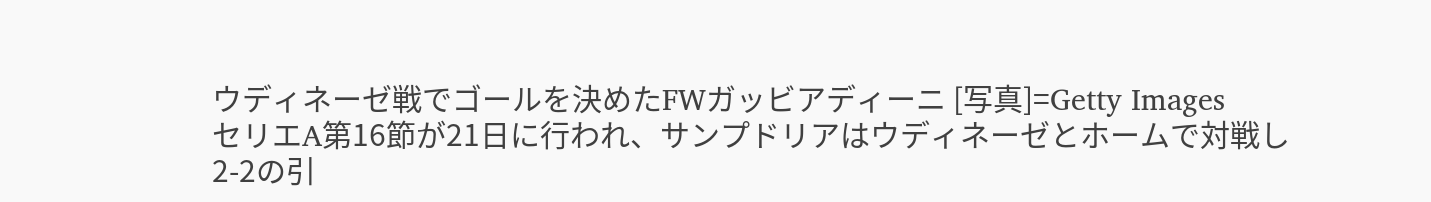ウディネーゼ戦でゴールを決めたFWガッビアディーニ [写真]=Getty Images
セリエA第16節が21日に行われ、サンプドリアはウディネーゼとホームで対戦し2-2の引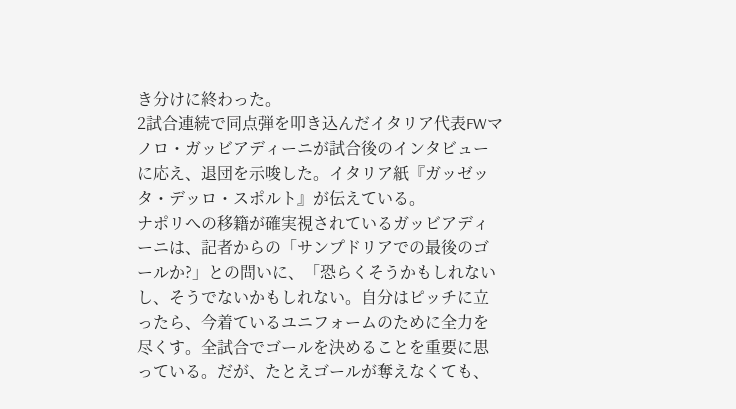き分けに終わった。
2試合連続で同点弾を叩き込んだイタリア代表FWマノロ・ガッビアディーニが試合後のインタビューに応え、退団を示唆した。イタリア紙『ガッゼッタ・デッロ・スポルト』が伝えている。
ナポリへの移籍が確実視されているガッビアディーニは、記者からの「サンプドリアでの最後のゴールか?」との問いに、「恐らくそうかもしれないし、そうでないかもしれない。自分はピッチに立ったら、今着ているユニフォームのために全力を尽くす。全試合でゴールを決めることを重要に思っている。だが、たとえゴールが奪えなくても、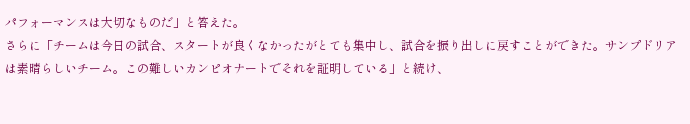パフォーマンスは大切なものだ」と答えた。
さらに「チームは今日の試合、スタートが良くなかったがとても集中し、試合を振り出しに戻すことができた。サンプドリアは素晴らしいチーム。この難しいカンピオナートでそれを証明している」と続け、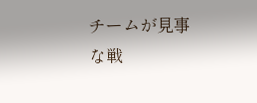チームが見事な戦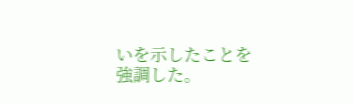いを示したことを強調した。